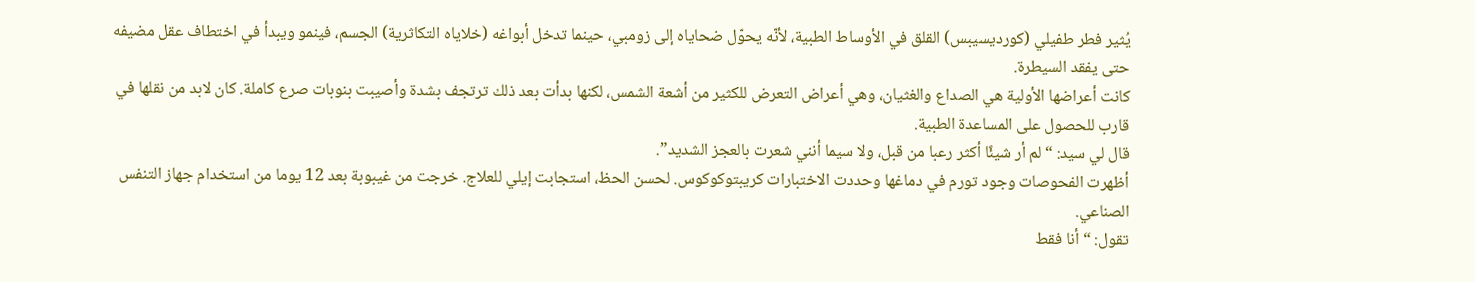يُثير فطر طفيلي (كورديسيبس) القلق في الأوساط الطبية، لأنّه يحوّل ضحاياه إلى زومبي، حينما تدخل أبواغه (خلاياه التكاثرية) الجسم، فينمو ويبدأ في اختطاف عقل مضيفه حتى يفقد السيطرة.
كانت أعراضها الأولية هي الصداع والغثيان، وهي أعراض التعرض للكثير من أشعة الشمس، لكنها بدأت بعد ذلك ترتجف بشدة وأصيبت بنوبات صرع كاملة. كان لابد من نقلها في قارب للحصول على المساعدة الطبية.
قال لي سيد: “لم أر شيئًا أكثر رعبا من قبل، ولا سيما أنني شعرت بالعجز الشديد”.
أظهرت الفحوصات وجود تورم في دماغها وحددت الاختبارات كريبتوكوكوس. لحسن الحظ، استجابت إيلي للعلاج. خرجت من غيبوبة بعد 12 يوما من استخدام جهاز التنفس الصناعي.
تقول: “أنا فقط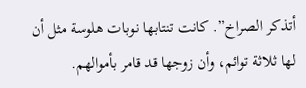أتذكر الصراخ”. كانت تنتابها نوبات هلوسة مثل أن لها ثلاثة توائم، وأن زوجها قد قامر بأموالهم.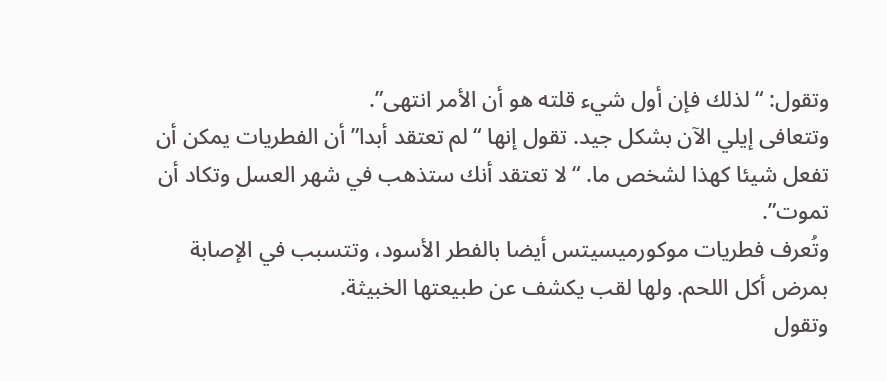وتقول: “لذلك فإن أول شيء قلته هو أن الأمر انتهى”.
وتتعافى إيلي الآن بشكل جيد. تقول إنها “لم تعتقد أبدا” أن الفطريات يمكن أن تفعل شيئا كهذا لشخص ما. “لا تعتقد أنك ستذهب في شهر العسل وتكاد أن تموت”.
وتُعرف فطريات موكورميسيتس أيضا بالفطر الأسود، وتتسبب في الإصابة بمرض أكل اللحم. ولها لقب يكشف عن طبيعتها الخبيثة.
وتقول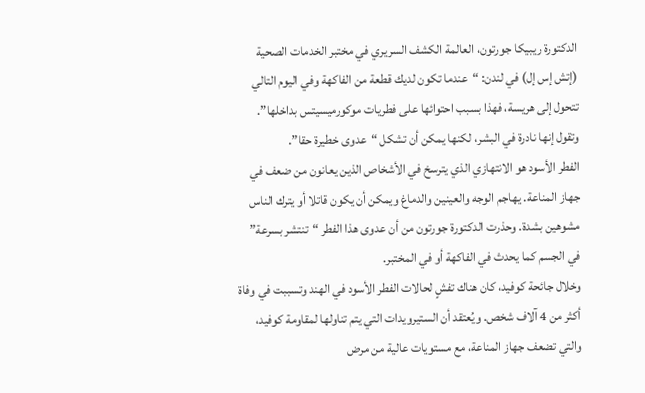الدكتورة ريبيكا جورتون، العالمة الكشف السريري في مختبر الخدمات الصحية (إتش إس إل) في لندن: “عندما تكون لديك قطعة من الفاكهة وفي اليوم التالي تتحول إلى هريسة، فهذا بسبب احتوائها على فطريات موكورميسيتس بداخلها”. وتقول إنها نادرة في البشر، لكنها يمكن أن تشكل “عدوى خطيرة حقا”.
الفطر الأسود هو الانتهازي الذي يترسخ في الأشخاص الذين يعانون من ضعف في جهاز المناعة. يهاجم الوجه والعينين والدماغ ويمكن أن يكون قاتلا أو يترك الناس مشوهين بشدة. وحذرت الدكتورة جورتون من أن عدوى هذا الفطر “تنتشر بسرعة” في الجسم كما يحدث في الفاكهة أو في المختبر.
وخلال جائحة كوفيد، كان هناك تفشٍ لحالات الفطر الأسود في الهند وتسببت في وفاة أكثر من 4 آلاف شخص. ويُعتقد أن الستيرويدات التي يتم تناولها لمقاومة كوفيد، والتي تضعف جهاز المناعة، مع مستويات عالية من مرض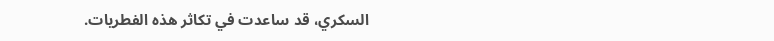السكري، قد ساعدت في تكاثر هذه الفطريات.